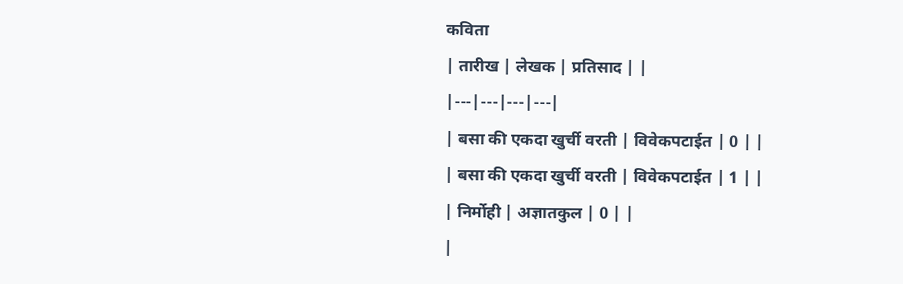कविता
| तारीख | लेखक | प्रतिसाद | |
|---|---|---|---|
| बसा की एकदा खुर्ची वरती | विवेकपटाईत | 0 | |
| बसा की एकदा खुर्ची वरती | विवेकपटाईत | 1 | |
| निर्मोही | अज्ञातकुल | 0 | |
|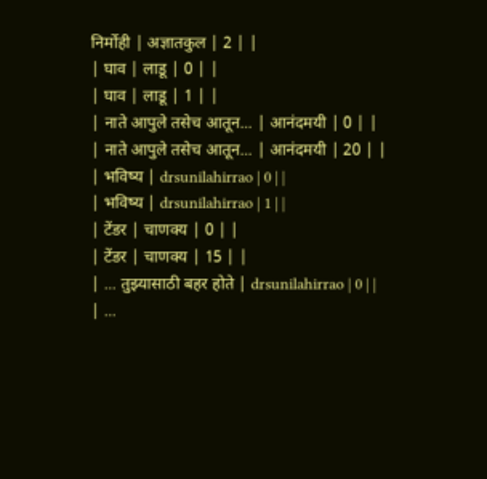निर्मोही | अज्ञातकुल | 2 | |
| घाव | लाडू | 0 | |
| घाव | लाडू | 1 | |
| नाते आपुले तसेच आतून... | आनंदमयी | 0 | |
| नाते आपुले तसेच आतून... | आनंदमयी | 20 | |
| भविष्य | drsunilahirrao | 0 | |
| भविष्य | drsunilahirrao | 1 | |
| टेंडर | चाणक्य | 0 | |
| टेंडर | चाणक्य | 15 | |
| ... तुझ्यासाठी बहर होते | drsunilahirrao | 0 | |
| ...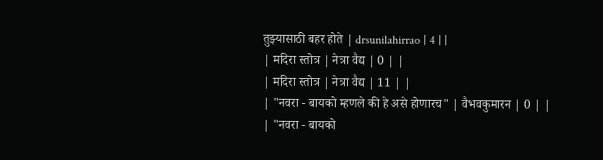तुझ्यासाठी बहर होते | drsunilahirrao | 4 | |
| मदिरा स्तोत्र | नेत्रा वैद्य | 0 | |
| मदिरा स्तोत्र | नेत्रा वैद्य | 11 | |
| "नवरा - बायको म्हणले की हे असे होणारच" | वैभवकुमारन | 0 | |
| "नवरा - बायको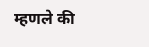म्हणले की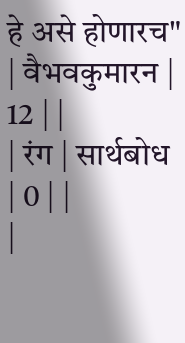हे असे होणारच" | वैभवकुमारन | 12 | |
| रंग | सार्थबोध | 0 | |
|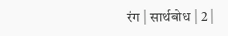रंग | सार्थबोध | 2 |